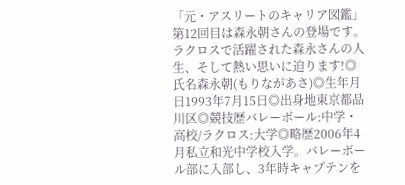「元・アスリートのキャリア図鑑」第12回目は森永朝さんの登場です。ラクロスで活躍された森永さんの人生、そして熱い思いに迫ります!◎氏名森永朝(もりながあさ)◎生年月日1993年7月15日◎出身地東京都品川区◎競技歴バレーボール:中学・高校/ラクロス:大学◎略歴2006年4月私立和光中学校入学。バレーボール部に入部し、3年時キャプテンを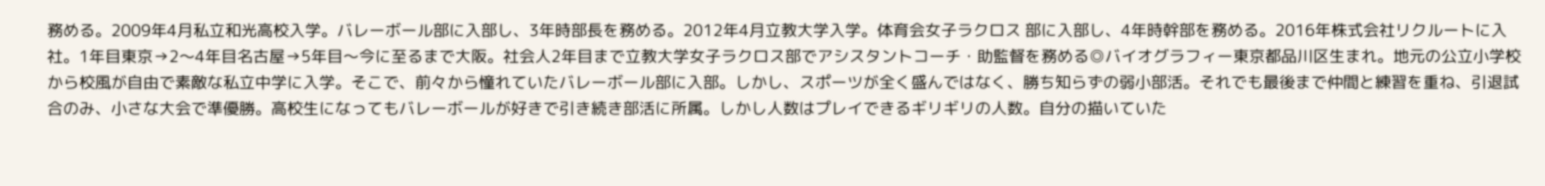務める。2009年4月私立和光高校入学。バレーボール部に入部し、3年時部長を務める。2012年4月立教大学入学。体育会女子ラクロス 部に入部し、4年時幹部を務める。2016年株式会社リクルートに入社。1年目東京→2〜4年目名古屋→5年目〜今に至るまで大阪。社会人2年目まで立教大学女子ラクロス部でアシスタントコーチ・助監督を務める◎バイオグラフィー東京都品川区生まれ。地元の公立小学校から校風が自由で素敵な私立中学に入学。そこで、前々から憧れていたバレーボール部に入部。しかし、スポーツが全く盛んではなく、勝ち知らずの弱小部活。それでも最後まで仲間と練習を重ね、引退試合のみ、小さな大会で準優勝。高校生になってもバレーボールが好きで引き続き部活に所属。しかし人数はプレイできるギリギリの人数。自分の描いていた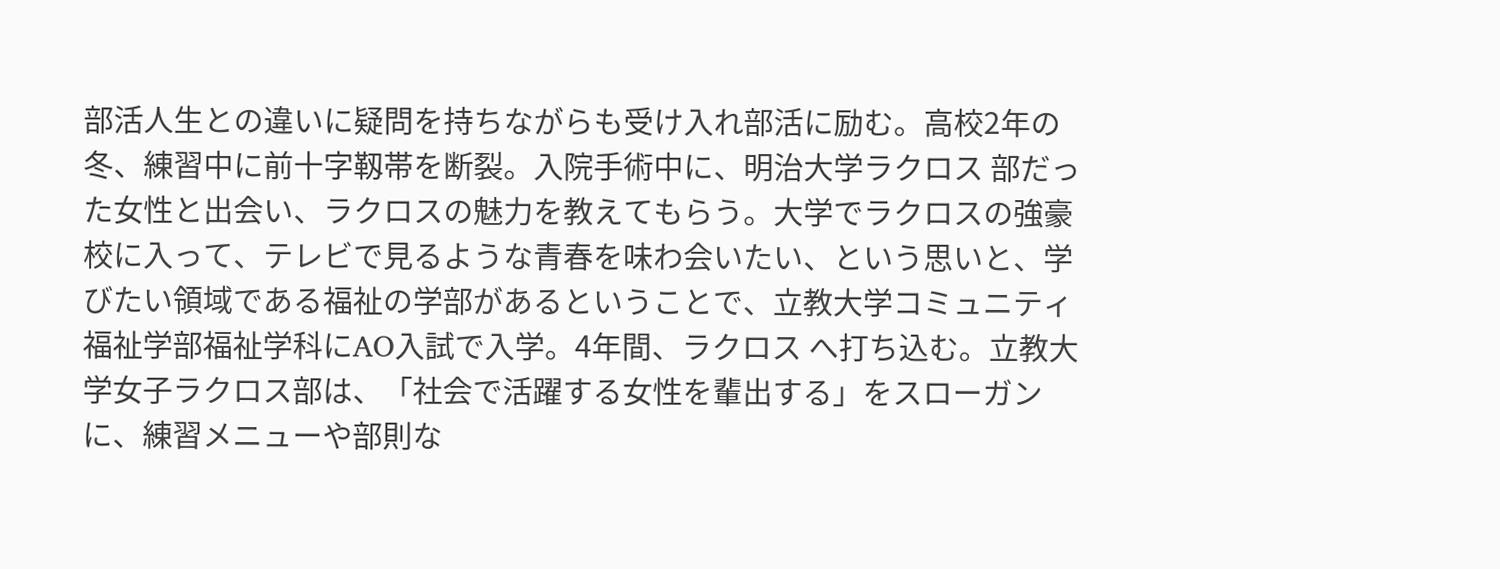部活人生との違いに疑問を持ちながらも受け入れ部活に励む。高校2年の冬、練習中に前十字靱帯を断裂。入院手術中に、明治大学ラクロス 部だった女性と出会い、ラクロスの魅力を教えてもらう。大学でラクロスの強豪校に入って、テレビで見るような青春を味わ会いたい、という思いと、学びたい領域である福祉の学部があるということで、立教大学コミュニティ福祉学部福祉学科にAO入試で入学。4年間、ラクロス へ打ち込む。立教大学女子ラクロス部は、「社会で活躍する女性を輩出する」をスローガンに、練習メニューや部則な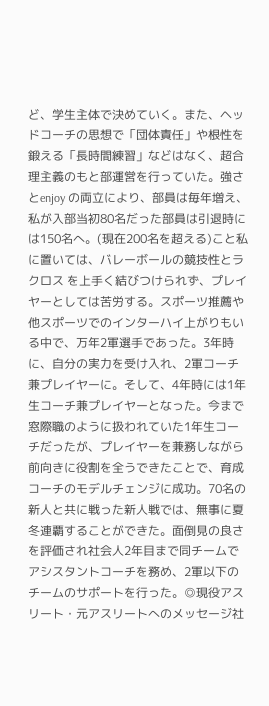ど、学生主体で決めていく。また、ヘッドコーチの思想で「団体責任」や根性を鍛える「長時間練習」などはなく、超合理主義のもと部運営を行っていた。強さとenjoy の両立により、部員は毎年増え、私が入部当初80名だった部員は引退時には150名へ。(現在200名を超える)こと私に置いては、バレーボールの競技性とラクロス を上手く結びつけられず、プレイヤーとしては苦労する。スポーツ推薦や他スポーツでのインターハイ上がりもいる中で、万年2軍選手であった。3年時に、自分の実力を受け入れ、2軍コーチ兼プレイヤーに。そして、4年時には1年生コーチ兼プレイヤーとなった。今まで窓際職のように扱われていた1年生コーチだったが、プレイヤーを兼務しながら前向きに役割を全うできたことで、育成コーチのモデルチェンジに成功。70名の新人と共に戦った新人戦では、無事に夏冬連覇することができた。面倒見の良さを評価され社会人2年目まで同チームでアシスタントコーチを務め、2軍以下のチームのサポートを行った。◎現役アスリート・元アスリートへのメッセージ社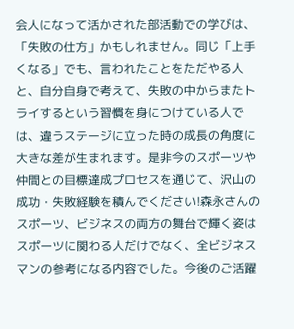会人になって活かされた部活動での学びは、「失敗の仕方」かもしれません。同じ「上手くなる」でも、言われたことをただやる人と、自分自身で考えて、失敗の中からまたトライするという習慣を身につけている人では、違うステージに立った時の成長の角度に大きな差が生まれます。是非今のスポーツや仲間との目標達成プロセスを通じて、沢山の成功・失敗経験を積んでください!森永さんのスポーツ、ビジネスの両方の舞台で輝く姿はスポーツに関わる人だけでなく、全ビジネスマンの参考になる内容でした。今後のご活躍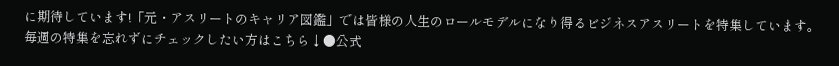に期待しています!「元・アスリートのキャリア図鑑」では皆様の人生のロールモデルになり得るビジネスアスリートを特集しています。毎週の特集を忘れずにチェックしたい方はこちら↓●公式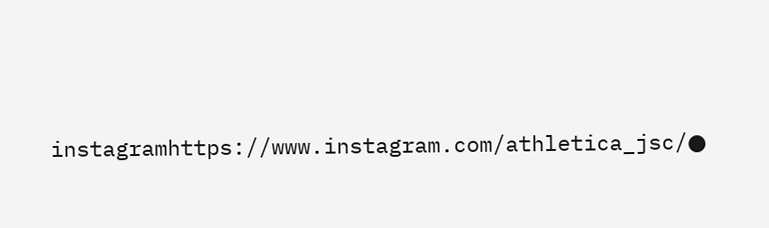instagramhttps://www.instagram.com/athletica_jsc/●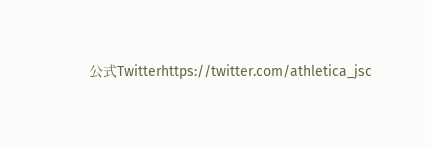公式Twitterhttps://twitter.com/athletica_jsc